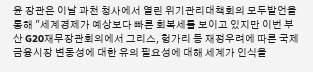윤 장관은 이날 과천 청사에서 열린 위기관리대책회의 모두발언을 통해 "세계경제가 예상보다 빠른 회복세를 보이고 있지만 이번 부산 G20재무장관회의에서 그리스, 헝가리 등 재정우려에 따른 국제금융시장 변동성에 대한 유의 필요성에 대해 세계가 인식을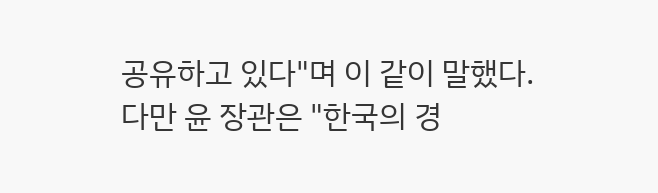공유하고 있다"며 이 같이 말했다.
다만 윤 장관은 "한국의 경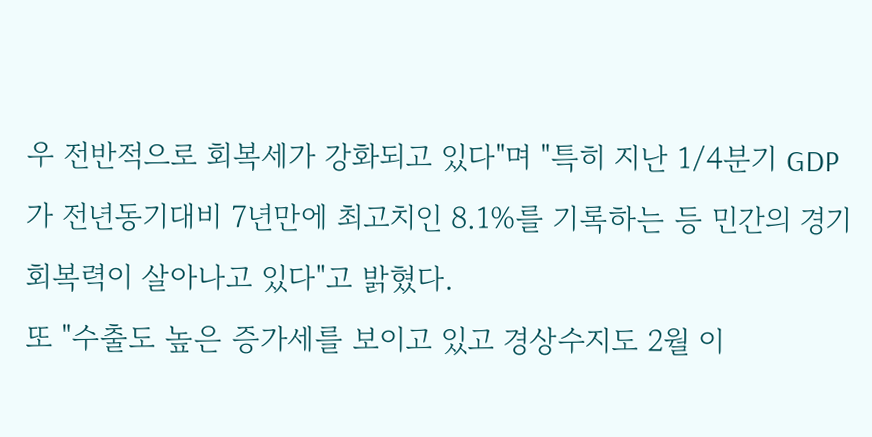우 전반적으로 회복세가 강화되고 있다"며 "특히 지난 1/4분기 GDP가 전년동기대비 7년만에 최고치인 8.1%를 기록하는 등 민간의 경기회복력이 살아나고 있다"고 밝혔다.
또 "수출도 높은 증가세를 보이고 있고 경상수지도 2월 이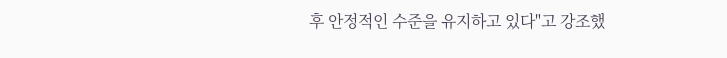후 안정적인 수준을 유지하고 있다"고 강조했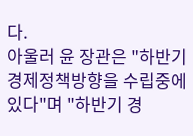다.
아울러 윤 장관은 "하반기 경제정책방향을 수립중에 있다"며 "하반기 경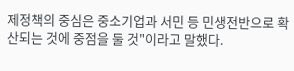제정책의 중심은 중소기업과 서민 등 민생전반으로 확산되는 것에 중점을 둘 것"이라고 말했다.